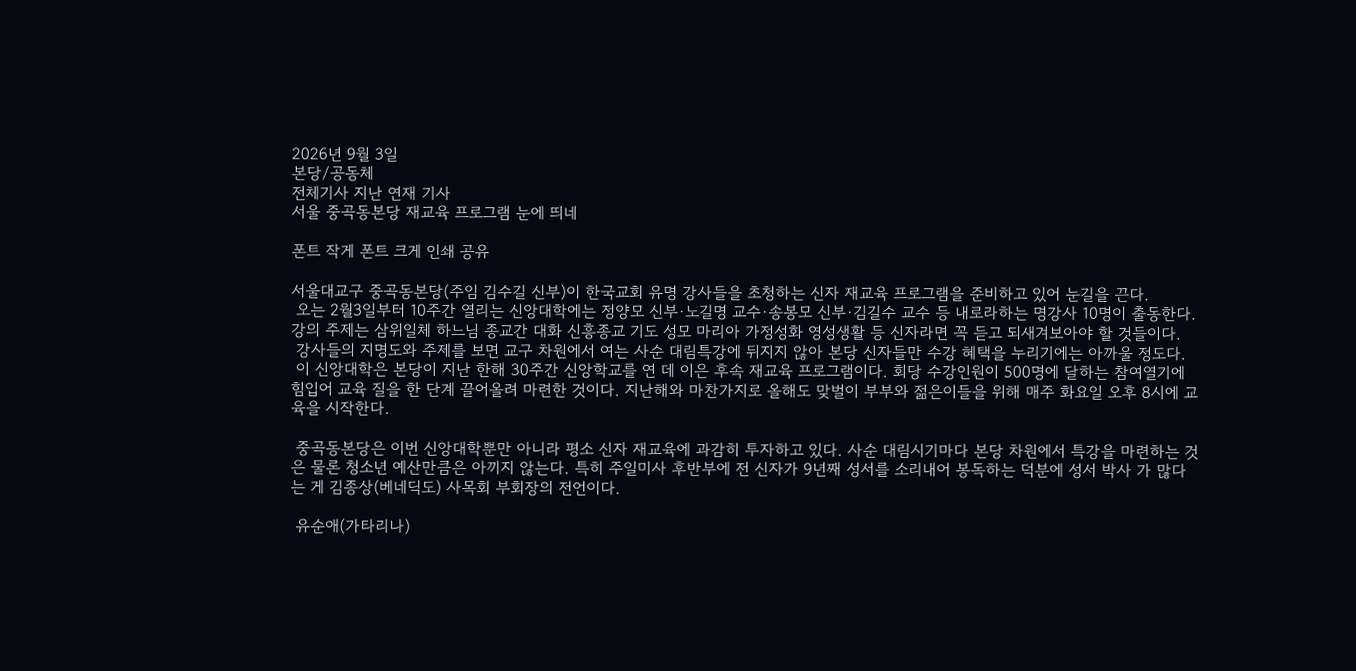2026년 9월 3일
본당/공동체
전체기사 지난 연재 기사
서울 중곡동본당 재교육 프로그램 눈에 띄네

폰트 작게 폰트 크게 인쇄 공유

서울대교구 중곡동본당(주임 김수길 신부)이 한국교회 유명 강사들을 초청하는 신자 재교육 프로그램을 준비하고 있어 눈길을 끈다.
 오는 2월3일부터 10주간 열리는 신앙대학에는 정양모 신부·노길명 교수·송봉모 신부·김길수 교수 등 내로라하는 명강사 10명이 출동한다. 강의 주제는 삼위일체 하느님 종교간 대화 신흥종교 기도 성모 마리아 가정성화 영성생활 등 신자라면 꼭 듣고 되새겨보아야 할 것들이다.
 강사들의 지명도와 주제를 보면 교구 차원에서 여는 사순 대림특강에 뒤지지 않아 본당 신자들만 수강 혜택을 누리기에는 아까울 정도다.
 이 신앙대학은 본당이 지난 한해 30주간 신앙학교를 연 데 이은 후속 재교육 프로그램이다. 회당 수강인원이 500명에 달하는 참여열기에 힘입어 교육 질을 한 단계 끌어올려 마련한 것이다. 지난해와 마찬가지로 올해도 맞벌이 부부와 젊은이들을 위해 매주 화요일 오후 8시에 교육을 시작한다.

 중곡동본당은 이번 신앙대학뿐만 아니라 평소 신자 재교육에 과감히 투자하고 있다. 사순 대림시기마다 본당 차원에서 특강을 마련하는 것은 물론 청소년 예산만큼은 아끼지 않는다. 특히 주일미사 후반부에 전 신자가 9년째 성서를 소리내어 봉독하는 덕분에 성서 박사 가 많다는 게 김종상(베네딕도) 사목회 부회장의 전언이다.

 유순애(가타리나)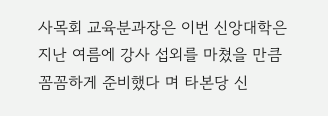사목회 교육분과장은 이번 신앙대학은 지난 여름에 강사 섭외를 마쳤을 만큼 꼼꼼하게 준비했다 며 타본당 신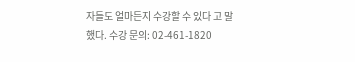자들도 얼마든지 수강할 수 있다 고 말했다. 수강 문의: 02-461-1820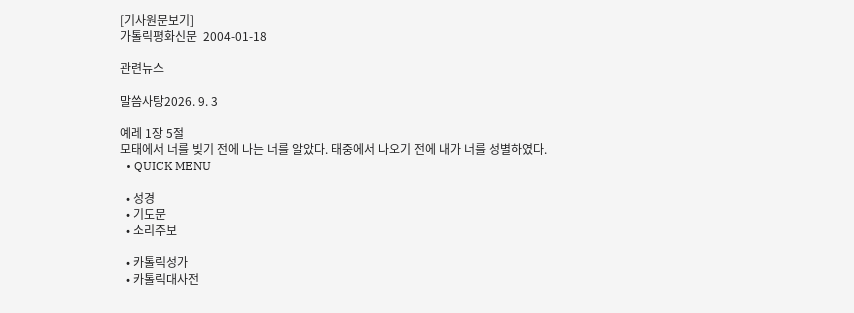[기사원문보기]
가톨릭평화신문  2004-01-18

관련뉴스

말씀사탕2026. 9. 3

예레 1장 5절
모태에서 너를 빚기 전에 나는 너를 알았다. 태중에서 나오기 전에 내가 너를 성별하였다.
  • QUICK MENU

  • 성경
  • 기도문
  • 소리주보

  • 카톨릭성가
  • 카톨릭대사전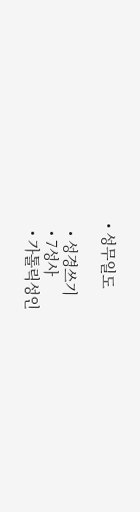• 성무일도

  • 성경쓰기
  • 7성사
  • 가톨릭성인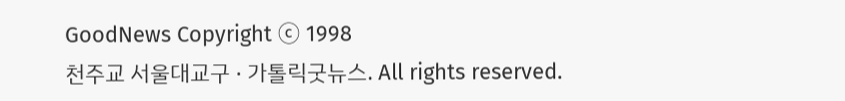GoodNews Copyright ⓒ 1998
천주교 서울대교구 · 가톨릭굿뉴스. All rights reserved.